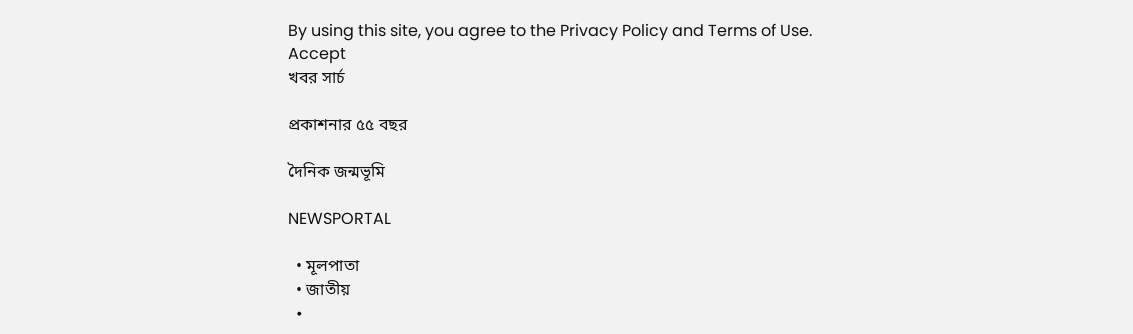By using this site, you agree to the Privacy Policy and Terms of Use.
Accept
খবর সার্চ

প্রকাশনার ৫৫ বছর

দৈনিক জন্মভূমি

NEWSPORTAL

  • মূলপাতা
  • জাতীয়
  •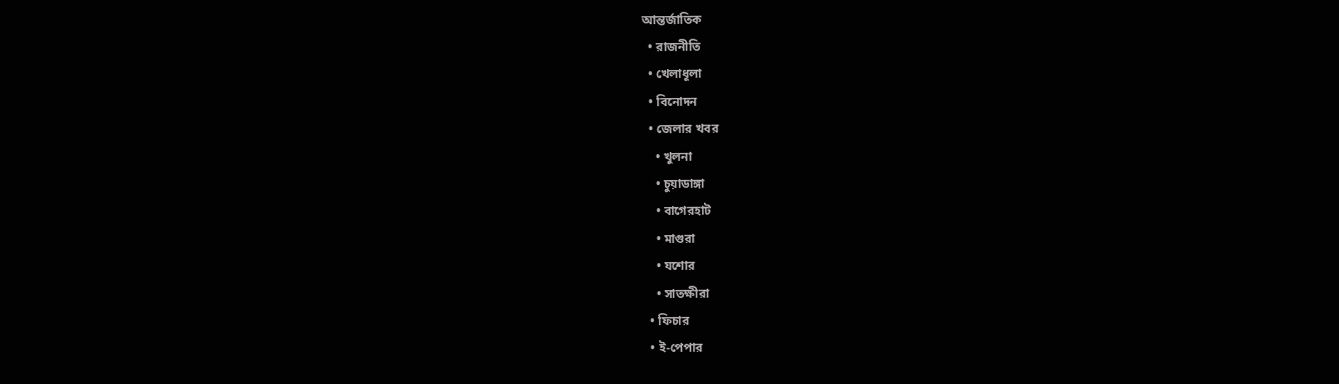আন্তর্জাতিক
  • রাজনীতি
  • খেলাধূলা
  • বিনোদন
  • জেলার খবর
    • খুলনা
    • চুয়াডাঙ্গা
    • বাগেরহাট
    • মাগুরা
    • যশোর
    • সাতক্ষীরা
  • ফিচার
  • ই-পেপার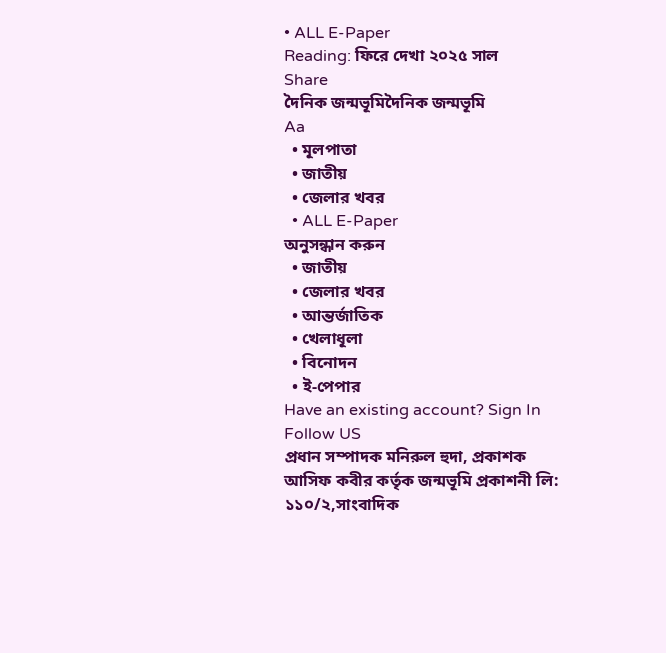• ALL E-Paper
Reading: ফিরে দেখা ২০২৫ সাল
Share
দৈনিক জন্মভূমিদৈনিক জন্মভূমি
Aa
  • মূলপাতা
  • জাতীয়
  • জেলার খবর
  • ALL E-Paper
অনুসন্ধান করুন
  • জাতীয়
  • জেলার খবর
  • আন্তর্জাতিক
  • খেলাধূলা
  • বিনোদন
  • ই-পেপার
Have an existing account? Sign In
Follow US
প্রধান সম্পাদক মনিরুল হুদা, প্রকাশক আসিফ কবীর কর্তৃক জন্মভূমি প্রকাশনী লি: ১১০/২,সাংবাদিক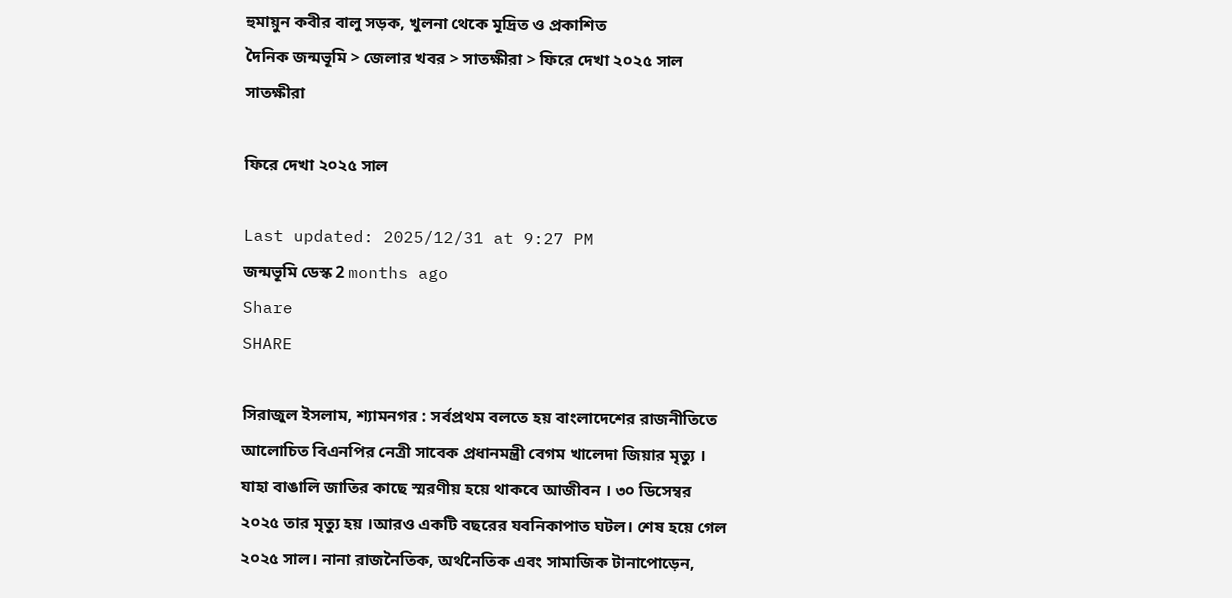হুমায়ুন কবীর বালু সড়ক, খুলনা থেকে মূদ্রিত ও প্রকাশিত
দৈনিক জন্মভূমি > জেলার খবর > সাতক্ষীরা > ফিরে দেখা ২০২৫ সাল
সাতক্ষীরা

ফিরে দেখা ২০২৫ সাল

Last updated: 2025/12/31 at 9:27 PM
জন্মভূমি ডেস্ক 2 months ago
Share
SHARE

সিরাজুল ইসলাম, শ্যামনগর : সর্বপ্রথম বলতে হয় বাংলাদেশের রাজনীতিতে আলোচিত বিএনপির নেত্রী সাবেক প্রধানমন্ত্রী বেগম খালেদা জিয়ার মৃত্যু ‌। যাহা বাঙালি জাতির কাছে স্মরণীয় হয়ে থাকবে আজীবন ‌। ৩০ ডিসেম্বর ২০২৫ তার মৃত্যু হয় ‍।‌‌‌আরও একটি বছরের যবনিকাপাত ঘটল। শেষ হয়ে গেল ২০২৫ সাল। নানা রাজনৈতিক, অর্থনৈতিক এবং সামাজিক টানাপোড়েন,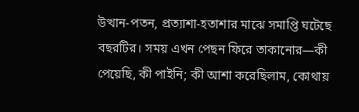উত্থান-পতন, প্রত্যাশা-হতাশার মাঝে সমাপ্তি ঘটেছে বছরটির। সময় এখন পেছন ফিরে তাকানোর—কী পেয়েছি, কী পাইনি; কী আশা করেছিলাম, কোথায়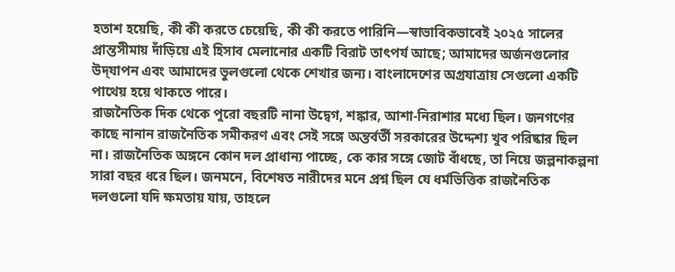হতাশ হয়েছি, কী কী করতে চেয়েছি, কী কী করতে পারিনি—স্বাভাবিকভাবেই ২০২৫ সালের প্রান্তসীমায় দাঁড়িয়ে এই হিসাব মেলানোর একটি বিরাট তাৎপর্য আছে; আমাদের অর্জনগুলোর উদ্‌যাপন এবং আমাদের ভুলগুলো থেকে শেখার জন্য। বাংলাদেশের অগ্রযাত্রায় সেগুলো একটি পাথেয় হয়ে থাকতে পারে।
রাজনৈতিক দিক থেকে পুরো বছরটি নানা উদ্বেগ, শঙ্কার, আশা-নিরাশার মধ্যে ছিল। জনগণের কাছে নানান রাজনৈতিক সমীকরণ এবং সেই সঙ্গে অন্তর্বর্তী সরকারের উদ্দেশ্য খুব পরিষ্কার ছিল না। রাজনৈতিক অঙ্গনে কোন দল প্রাধান্য পাচ্ছে, কে কার সঙ্গে জোট বাঁধছে, তা নিয়ে জল্পনাকল্পনা সারা বছর ধরে ছিল। জনমনে, বিশেষত নারীদের মনে প্রশ্ন ছিল যে ধর্মভিত্তিক রাজনৈতিক দলগুলো যদি ক্ষমতায় যায়, তাহলে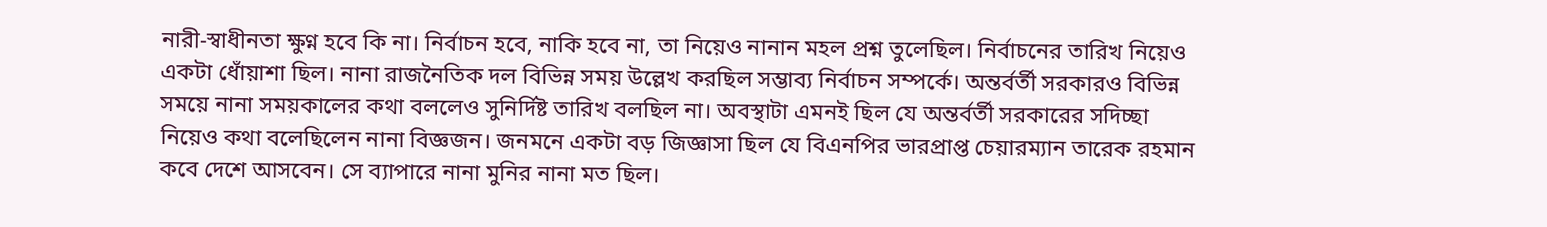নারী-স্বাধীনতা ক্ষুণ্ন হবে কি না। নির্বাচন হবে, নাকি হবে না, তা নিয়েও নানান মহল প্রশ্ন তুলেছিল। নির্বাচনের তারিখ নিয়েও একটা ধোঁয়াশা ছিল। নানা রাজনৈতিক দল বিভিন্ন সময় উল্লেখ করছিল সম্ভাব্য নির্বাচন সম্পর্কে। অন্তর্বর্তী সরকারও বিভিন্ন সময়ে নানা সময়কালের কথা বললেও সুনির্দিষ্ট তারিখ বলছিল না। অবস্থাটা এমনই ছিল যে অন্তর্বর্তী সরকারের সদিচ্ছা নিয়েও কথা বলেছিলেন নানা বিজ্ঞজন। জনমনে একটা বড় জিজ্ঞাসা ছিল যে বিএনপির ভারপ্রাপ্ত চেয়ারম্যান তারেক রহমান কবে দেশে আসবেন। সে ব্যাপারে নানা মুনির নানা মত ছিল।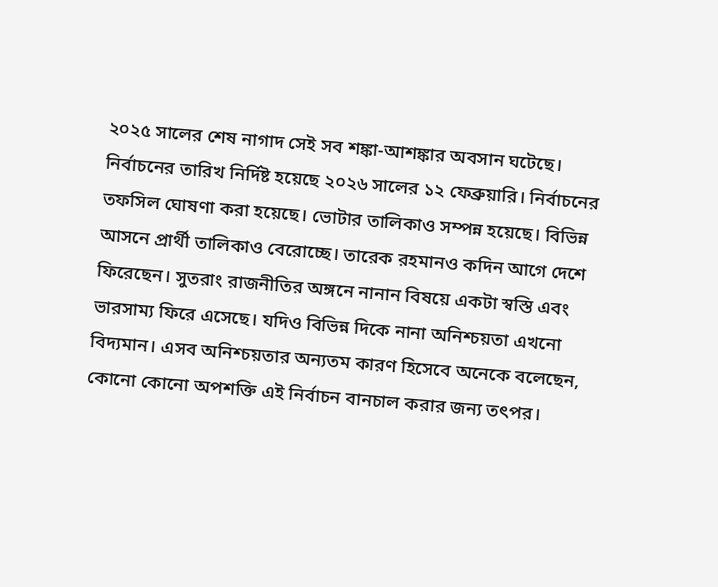২০২৫ সালের শেষ নাগাদ সেই সব শঙ্কা-আশঙ্কার অবসান ঘটেছে। নির্বাচনের তারিখ নির্দিষ্ট হয়েছে ২০২৬ সালের ১২ ফেব্রুয়ারি। নির্বাচনের তফসিল ঘোষণা করা হয়েছে। ভোটার তালিকাও সম্পন্ন হয়েছে। বিভিন্ন আসনে প্রার্থী তালিকাও বেরোচ্ছে। তারেক রহমানও কদিন আগে দেশে ফিরেছেন। সুতরাং রাজনীতির অঙ্গনে নানান বিষয়ে একটা স্বস্তি এবং ভারসাম্য ফিরে এসেছে। যদিও বিভিন্ন দিকে নানা অনিশ্চয়তা এখনো বিদ্যমান। এসব অনিশ্চয়তার অন্যতম কারণ হিসেবে অনেকে বলেছেন, কোনো কোনো অপশক্তি এই নির্বাচন বানচাল করার জন্য তৎপর।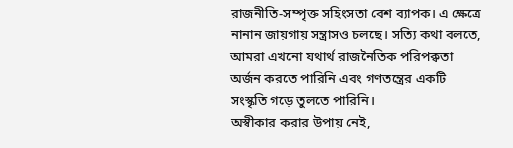রাজনীতি-সম্পৃক্ত সহিংসতা বেশ ব্যাপক। এ ক্ষেত্রে নানান জায়গায় সন্ত্রাসও চলছে। সত্যি কথা বলতে, আমরা এখনো যথার্থ রাজনৈতিক পরিপক্বতা অর্জন করতে পারিনি এবং গণতন্ত্রের একটি সংস্কৃতি গড়ে তুলতে পারিনি।
অস্বীকার করার উপায় নেই,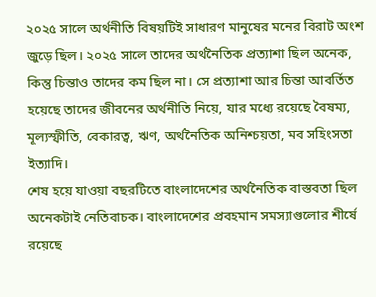২০২৫ সালে অর্থনীতি বিষয়টিই সাধারণ মানুষের মনের বিরাট অংশ জুড়ে ছিল। ২০২৫ সালে তাদের অর্থনৈতিক প্রত্যাশা ছিল অনেক, কিন্তু চিন্তাও তাদের কম ছিল না। সে প্রত্যাশা আর চিন্তা আবর্তিত হয়েছে তাদের জীবনের অর্থনীতি নিয়ে, যার মধ্যে রয়েছে বৈষম্য, মূল্যস্ফীতি, বেকারত্ব, ঋণ, অর্থনৈতিক অনিশ্চয়তা, মব সহিংসতা ইত্যাদি।
শেষ হয়ে যাওয়া বছরটিতে বাংলাদেশের অর্থনৈতিক বাস্তবতা ছিল অনেকটাই নেতিবাচক। বাংলাদেশের প্রবহমান সমস‍্যাগুলোর শীর্ষে রয়েছে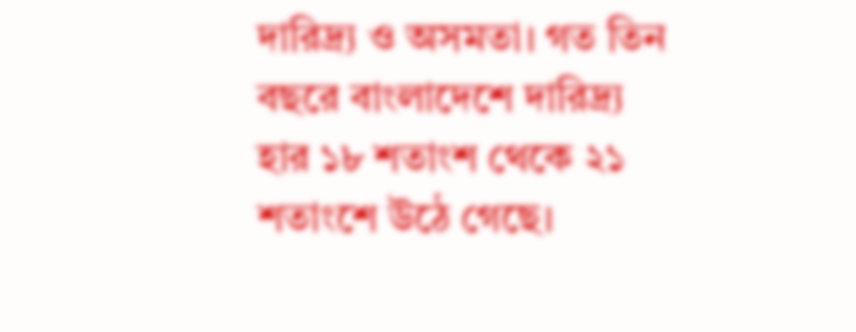দারিদ্র‍্য ও অসমতা। গত তিন বছরে বাংলাদেশে দারিদ্র‍্য হার ১৮ শতাংশ থেকে ২১ শতাংশে উঠে গেছে।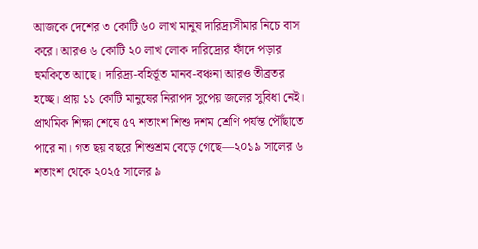আজকে দেশের ৩ কোটি ৬০ লাখ মানুষ দারিদ্র‍্যসীমার নিচে বাস করে। আরও ৬ কোটি ২০ লাখ লোক দারিদ্র‍্যের ফাঁদে পড়ার হুমকিতে আছে। দারিদ্র‍্য-বহির্ভূত মানব-বঞ্চনা আরও তীব্রতর হচ্ছে। প্রায় ১১ কোটি মানুষের নিরাপদ সুপেয় জলের সুবিধা নেই। প্রাথমিক শিক্ষা শেষে ৫৭ শতাংশ শিশু দশম শ্রেণি পর্যন্ত পৌঁছাতে পারে না। গত ছয় বছরে শিশুশ্রম বেড়ে গেছে—২০১৯ সালের ৬ শতাংশ থেকে ২০২৫ সালের ৯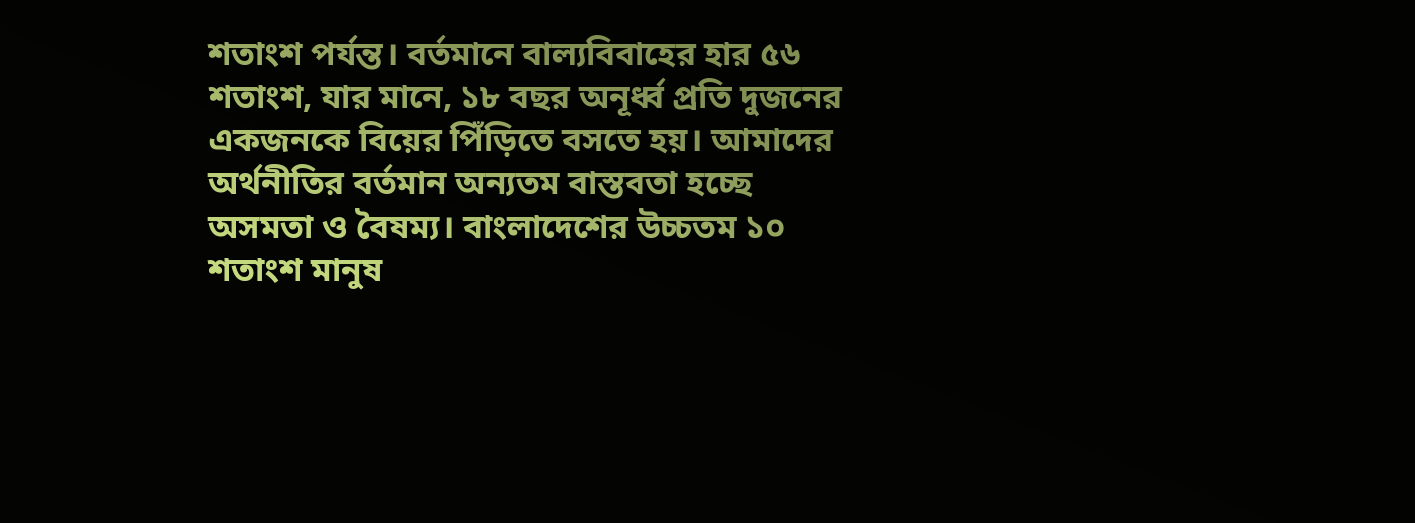শতাংশ পর্যন্ত। বর্তমানে বাল‍্যবিবাহের হার ৫৬ শতাংশ, যার মানে, ১৮ বছর অনূর্ধ্ব প্রতি দুজনের একজনকে বিয়ের পিঁড়িতে বসতে হয়। আমাদের অর্থনীতির বর্তমান অন্যতম বাস্তবতা হচ্ছে অসমতা ও বৈষম্য। বাংলাদেশের উচ্চতম ১০ শতাংশ মানুষ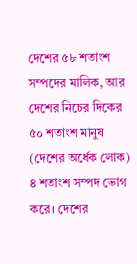দেশের ৫৮ শতাংশ সম্পদের মালিক, আর দেশের নিচের দিকের ৫০ শতাংশ মানুষ (দেশের অর্ধেক লোক) ৪ শতাংশ সম্পদ ভোগ করে। দেশের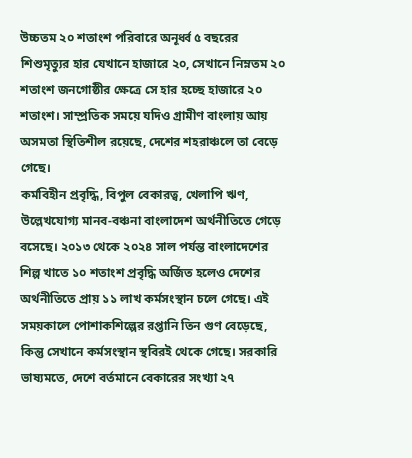উচ্চতম ২০ শতাংশ পরিবারে অনূর্ধ্ব ৫ বছরের শিশুমৃত‍্যুর হার যেখানে হাজারে ২০, সেখানে নিম্নতম ২০ শতাংশ জনগোষ্ঠীর ক্ষেত্রে সে হার হচ্ছে হাজারে ২০ শতাংশ। সাম্প্রতিক সময়ে যদিও গ্রামীণ বাংলায় আয় অসমতা স্থিতিশীল রয়েছে, দেশের শহরাঞ্চলে তা বেড়ে গেছে।
কর্মবিহীন প্রবৃদ্ধি, বিপুল বেকারত্ব, খেলাপি ঋণ, উল্লেখযোগ‍্য মানব-বঞ্চনা বাংলাদেশ অর্থনীতিতে গেড়ে বসেছে। ২০১৩ থেকে ২০২৪ সাল পর্যন্ত বাংলাদেশের শিল্প খাতে ১০ শতাংশ প্রবৃদ্ধি অর্জিত হলেও দেশের অর্থনীতিতে প্রায় ১১ লাখ কর্মসংস্থান চলে গেছে। এই সময়কালে পোশাকশিল্পের রপ্তানি তিন গুণ বেড়েছে, কিন্তু সেখানে কর্মসংস্থান স্থবিরই থেকে গেছে। সরকারি ভাষ‍্যমতে, দেশে বর্তমানে বেকারের সংখ‍্যা ২৭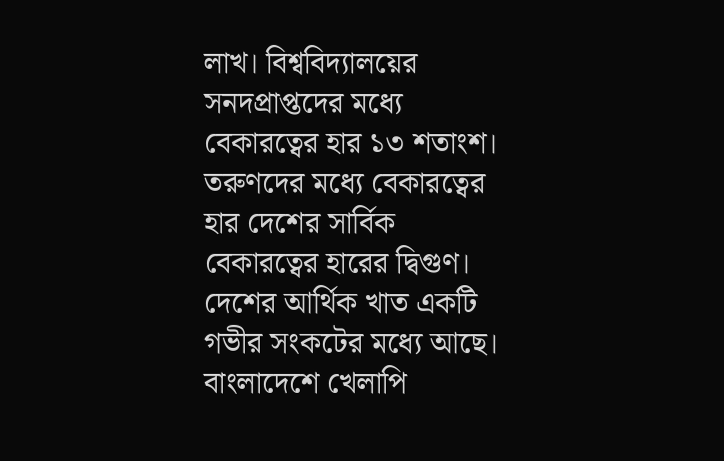লাখ। বিশ্ববিদ‍্যালয়ের সনদপ্রাপ্তদের মধ‍্যে বেকারত্বের হার ১৩ শতাংশ। তরুণদের মধ‍্যে বেকারত্বের হার দেশের সার্বিক বেকারত্বের হারের দ্বিগুণ। দেশের আর্থিক খাত একটি গভীর সংকটের মধ‍্যে আছে। বাংলাদেশে খেলাপি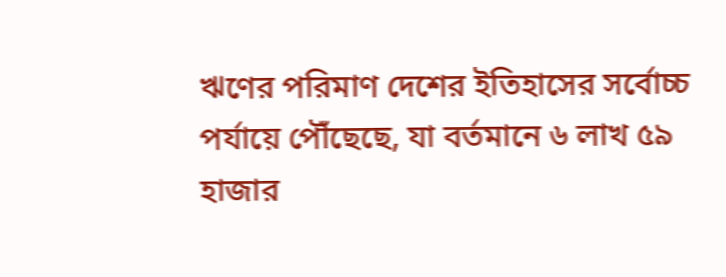ঋণের পরিমাণ দেশের ইতিহাসের সর্বোচ্চ পর্যায়ে পৌঁছেছে, যা বর্তমানে ৬ লাখ ৫৯ হাজার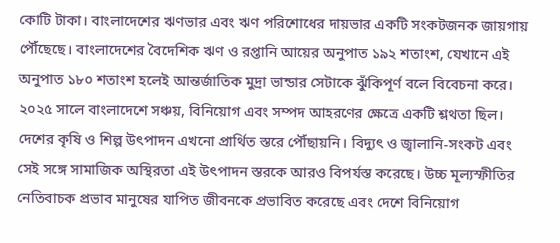কোটি টাকা। বাংলাদেশের ঋণভার এবং ঋণ পরিশোধের দায়ভার একটি সংকটজনক জায়গায় পৌঁছেছে। বাংলাদেশের বৈদেশিক ঋণ ও রপ্তানি আয়ের অনুপাত ১৯২ শতাংশ, যেখানে এই অনুপাত ১৮০ শতাংশ হলেই আন্তর্জাতিক মুদ্রা ভান্ডার সেটাকে ঝুঁকিপূর্ণ বলে বিবেচনা করে।
২০২৫ সালে বাংলাদেশে সঞ্চয়, বিনিয়োগ এবং সম্পদ আহরণের ক্ষেত্রে একটি শ্লথতা ছিল। দেশের কৃষি ও শিল্প উৎপাদন এখনো প্রার্থিত স্তরে পৌঁছায়নি। বিদ্যুৎ ও জ্বালানি-সংকট এবং সেই সঙ্গে সামাজিক অস্থিরতা এই উৎপাদন স্তরকে আরও বিপর্যস্ত করেছে। উচ্চ মূল্যস্ফীতির নেতিবাচক প্রভাব মানুষের যাপিত জীবনকে প্রভাবিত করেছে এবং দেশে বিনিয়োগ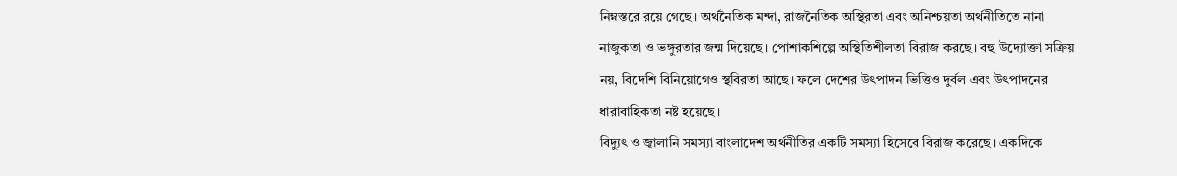নিম্নস্তরে রয়ে গেছে। অর্থনৈতিক মন্দা, রাজনৈতিক অস্থিরতা এবং অনিশ্চয়তা অর্থনীতিতে নানা নাজুকতা ও ভঙ্গুরতার জন্ম দিয়েছে। পোশাকশিল্পে অস্থিতিশীলতা বিরাজ করছে। বহু উদ্যোক্তা সক্রিয় নয়, বিদেশি বিনিয়োগেও স্থবিরতা আছে। ফলে দেশের উৎপাদন ভিত্তিও দুর্বল এবং উৎপাদনের ধারাবাহিকতা নষ্ট হয়েছে।
বিদ্যুৎ ও জ্বালানি সমস্যা বাংলাদেশ অর্থনীতির একটি সমস্যা হিসেবে বিরাজ করেছে। একদিকে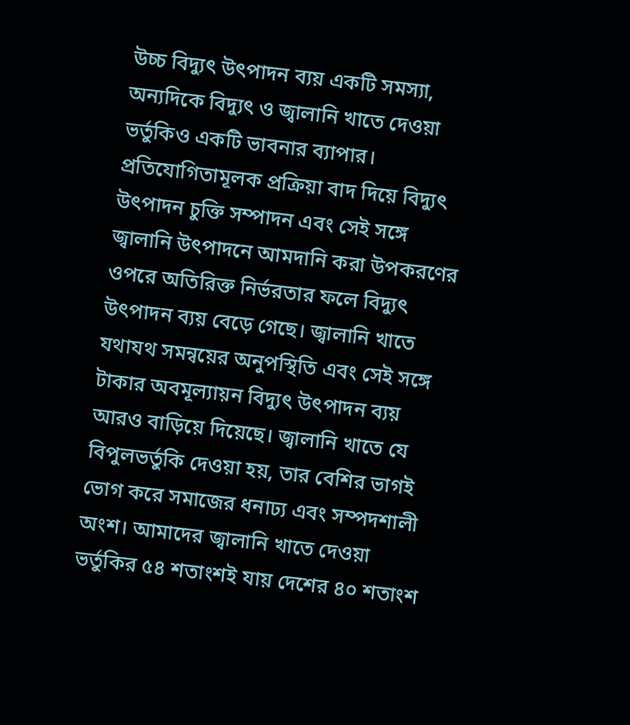উচ্চ বিদ্যুৎ উৎপাদন ব্যয় একটি সমস্যা, অন্যদিকে বিদ্যুৎ ও জ্বালানি খাতে দেওয়া ভর্তুকিও একটি ভাবনার ব্যাপার। প্রতিযোগিতামূলক প্রক্রিয়া বাদ দিয়ে বিদ্যুৎ উৎপাদন চুক্তি সম্পাদন এবং সেই সঙ্গে জ্বালানি উৎপাদনে আমদানি করা উপকরণের ওপরে অতিরিক্ত নির্ভরতার ফলে বিদ্যুৎ উৎপাদন ব্যয় বেড়ে গেছে। জ্বালানি খাতে যথাযথ সমন্বয়ের অনুপস্থিতি এবং সেই সঙ্গে টাকার অবমূল্যায়ন বিদ্যুৎ উৎপাদন ব্যয় আরও বাড়িয়ে দিয়েছে। জ্বালানি খাতে যে বিপুলভর্তুকি দেওয়া হয়, তার বেশির ভাগই ভোগ করে সমাজের ধনাঢ্য এবং সম্পদশালী অংশ। আমাদের জ্বালানি খাতে দেওয়া ভর্তুকির ৫৪ শতাংশই যায় দেশের ৪০ শতাংশ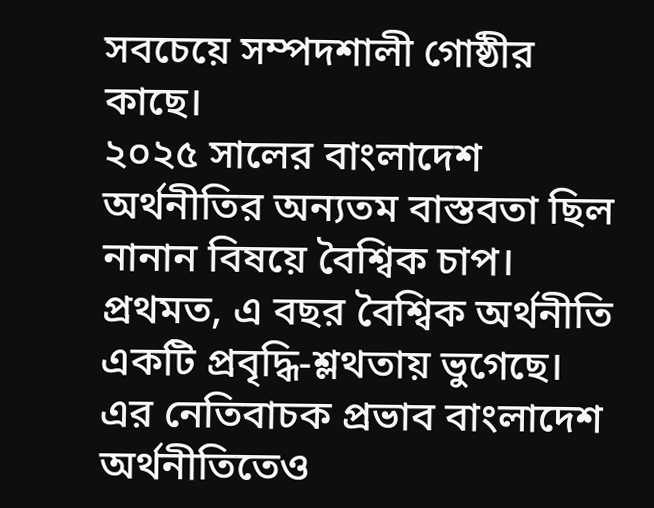সবচেয়ে সম্পদশালী গোষ্ঠীর কাছে।
২০২৫ সালের বাংলাদেশ অর্থনীতির অন‍্যতম বাস্তবতা ছিল নানান বিষয়ে বৈশ্বিক চাপ। প্রথমত, এ বছর বৈশ্বিক অর্থনীতি একটি প্রবৃদ্ধি-শ্লথতায় ভুগেছে। এর নেতিবাচক প্রভাব বাংলাদেশ অর্থনীতিতেও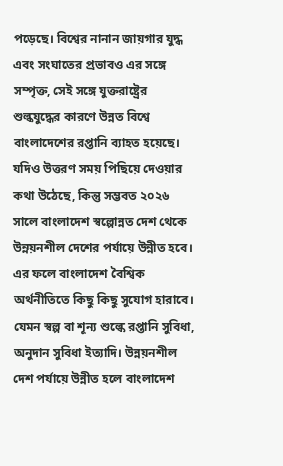পড়েছে। বিশ্বের নানান জায়গার যুদ্ধ এবং সংঘাতের প্রভাবও এর সঙ্গে সম্পৃক্ত, সেই সঙ্গে যুক্তরাষ্ট্রের শুল্কযুদ্ধের কারণে উন্নত বিশ্বে বাংলাদেশের রপ্তানি ব্যাহত হয়েছে। যদিও উত্তরণ সময় পিছিয়ে দেওয়ার কথা উঠেছে, কিন্তু সম্ভবত ২০২৬ সালে বাংলাদেশ স্বল্পোন্নত দেশ থেকে উন্নয়নশীল দেশের পর্যায়ে উন্নীত হবে। এর ফলে বাংলাদেশ বৈশ্বিক অর্থনীতিতে কিছু কিছু সুযোগ হারাবে। যেমন স্বল্প বা শূন্য শুল্কে রপ্তানি সুবিধা, অনুদান সুবিধা ইত্যাদি। উন্নয়নশীল দেশ পর্যায়ে উন্নীত হলে বাংলাদেশ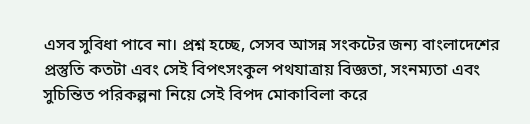এসব সুবিধা পাবে না। প্রশ্ন হচ্ছে, সেসব আসন্ন সংকটের জন‍্য বাংলাদেশের প্রস্তুতি কতটা এবং সেই বিপৎসংকুল পথযাত্রায় বিজ্ঞতা, সংনম‍্যতা এবং সুচিন্তিত পরিকল্পনা নিয়ে সেই বিপদ মোকাবিলা করে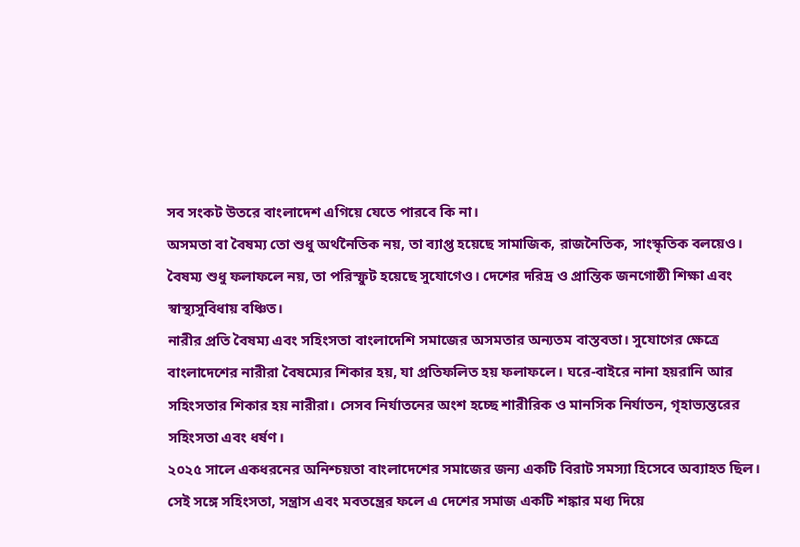সব সংকট উতরে বাংলাদেশ এগিয়ে যেতে পারবে কি না।
অসমতা বা বৈষম‍্য তো শুধু অর্থনৈতিক নয়, তা ব‍্যাপ্ত হয়েছে সামাজিক, রাজনৈতিক, সাংস্কৃতিক বলয়েও। বৈষম‍্য শুধু ফলাফলে নয়, তা পরিস্ফুট হয়েছে সুযোগেও। দেশের দরিদ্র ও প্রান্তিক জনগোষ্ঠী শিক্ষা এবং স্বাস্থ্যসুবিধায় বঞ্চিত।
নারীর প্রতি বৈষম‍্য এবং সহিংসতা বাংলাদেশি সমাজের অসমতার অন‍্যতম বাস্তবতা। সুযোগের ক্ষেত্রে বাংলাদেশের নারীরা বৈষম‍্যের শিকার হয়, যা প্রতিফলিত হয় ফলাফলে। ঘরে-বাইরে নানা হয়রানি আর সহিংসতার শিকার হয় নারীরা। সেসব নির্যাতনের অংশ হচ্ছে শারীরিক ও মানসিক নির্যাতন, গৃহাভ‍্যন্তরের সহিংসতা এবং ধর্ষণ।
২০২৫ সালে একধরনের অনিশ্চয়তা বাংলাদেশের সমাজের জন্য একটি বিরাট সমস্যা হিসেবে অব্যাহত ছিল। সেই সঙ্গে সহিংসতা, সন্ত্রাস এবং মবতন্ত্রের ফলে এ দেশের সমাজ একটি শঙ্কার মধ্য দিয়ে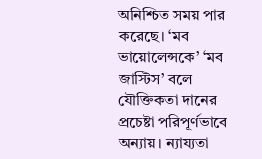অনিশ্চিত সময় পার করেছে। ‘মব ভায়োলেন্সকে’ ‘মব জাস্টিস’ বলে যৌক্তিকতা দানের প্রচেষ্টা পরিপূর্ণভাবে অন্যায়। ন্যায্যতা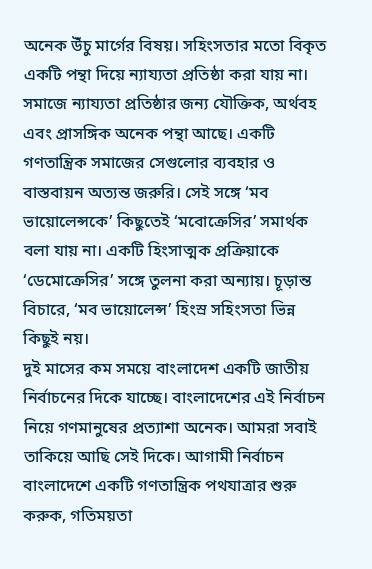অনেক উঁচু মার্গের বিষয়। সহিংসতার মতো বিকৃত একটি পন্থা দিয়ে ন্যায্যতা প্রতিষ্ঠা করা যায় না। সমাজে ন্যায্যতা প্রতিষ্ঠার জন্য যৌক্তিক, অর্থবহ এবং প্রাসঙ্গিক অনেক পন্থা আছে। একটি গণতান্ত্রিক সমাজের সেগুলোর ব্যবহার ও বাস্তবায়ন অত্যন্ত জরুরি। সেই সঙ্গে ‘মব ভায়োলেন্সকে’ কিছুতেই ‘মবোক্রেসির’ সমার্থক বলা যায় না। একটি হিংসাত্মক প্রক্রিয়াকে ‘ডেমোক্রেসির’ সঙ্গে তুলনা করা অন্যায়। চূড়ান্ত বিচারে, ‘মব ভায়োলেন্স’ হিংস্র সহিংসতা ভিন্ন কিছুই নয়।
দুই মাসের কম সময়ে বাংলাদেশ একটি জাতীয় নির্বাচনের দিকে যাচ্ছে। বাংলাদেশের এই নির্বাচন নিয়ে গণমানুষের প্রত্যাশা অনেক। আমরা সবাই তাকিয়ে আছি সেই দিকে। আগামী নির্বাচন বাংলাদেশে একটি গণতান্ত্রিক পথযাত্রার শুরু করুক, গতিময়তা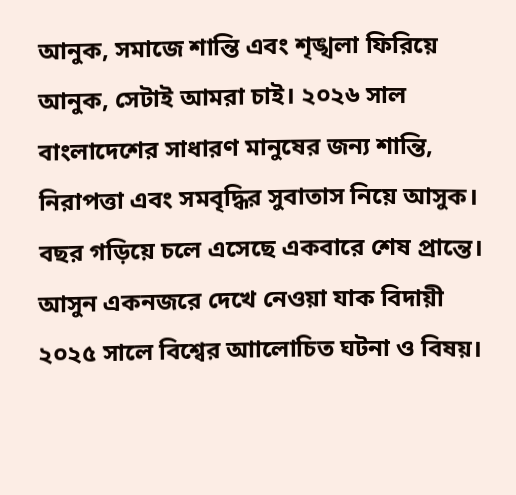আনুক, সমাজে শান্তি এবং শৃঙ্খলা ফিরিয়ে আনুক, সেটাই আমরা চাই। ২০২৬ সাল বাংলাদেশের সাধারণ মানুষের জন্য শান্তি, নিরাপত্তা এবং সমবৃদ্ধির সুবাতাস নিয়ে আসুক।
বছর গড়িয়ে চলে এসেছে একবারে শেষ প্রান্তে। আসুন একনজরে দেখে নেওয়া যাক বিদায়ী ২০২৫ সালে বিশ্বের আালোচিত ঘটনা ও বিষয়।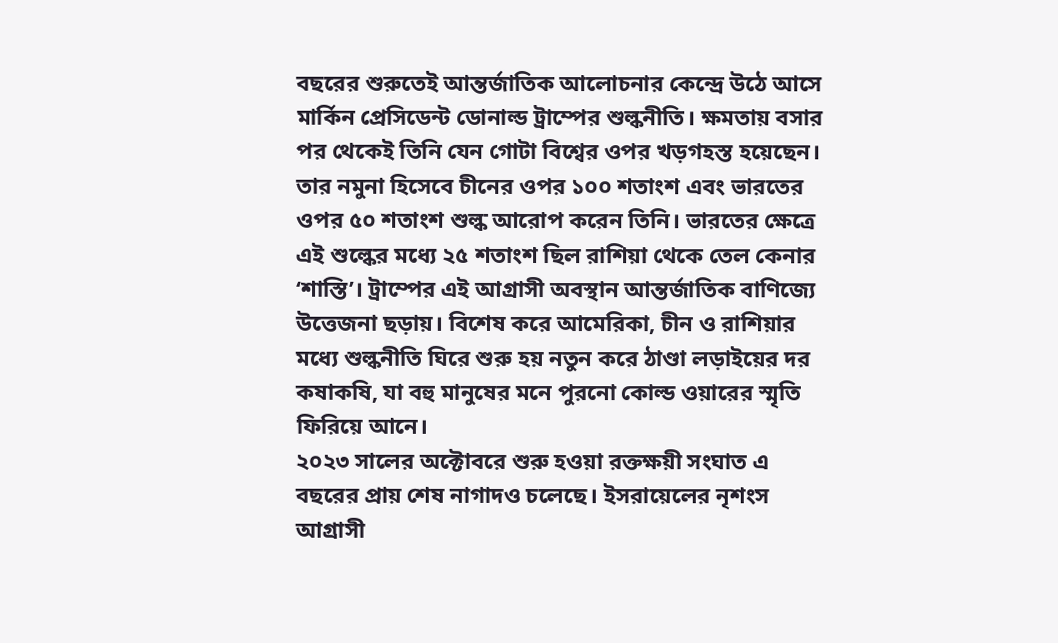বছরের শুরুতেই আন্তর্জাতিক আলোচনার কেন্দ্রে উঠে আসে মার্কিন প্রেসিডেন্ট ডোনাল্ড ট্রাম্পের শুল্কনীতি। ক্ষমতায় বসার পর থেকেই তিনি যেন গোটা বিশ্বের ওপর খড়গহস্ত হয়েছেন। তার নমুনা হিসেবে চীনের ওপর ১০০ শতাংশ এবং ভারতের ওপর ৫০ শতাংশ শুল্ক আরোপ করেন তিনি। ভারতের ক্ষেত্রে এই শুল্কের মধ্যে ২৫ শতাংশ ছিল রাশিয়া থেকে তেল কেনার ‘শাস্তি’। ট্রাম্পের এই আগ্রাসী অবস্থান আন্তর্জাতিক বাণিজ্যে উত্তেজনা ছড়ায়। বিশেষ করে আমেরিকা, চীন ও রাশিয়ার মধ্যে শুল্কনীতি ঘিরে শুরু হয় নতুন করে ঠাণ্ডা লড়াইয়ের দর কষাকষি, যা বহু মানুষের মনে পুরনো কোল্ড ওয়ারের স্মৃতি ফিরিয়ে আনে।
২০২৩ সালের অক্টোবরে শুরু হওয়া রক্তক্ষয়ী সংঘাত এ বছরের প্রায় শেষ নাগাদও চলেছে। ইসরায়েলের নৃশংস আগ্রাসী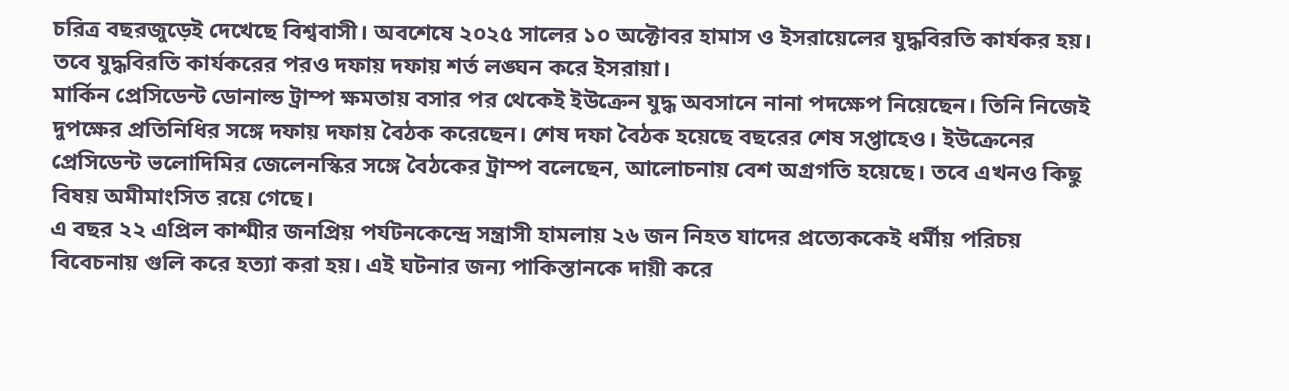চরিত্র বছরজুড়েই দেখেছে বিশ্ববাসী। অবশেষে ২০২৫ সালের ১০ অক্টোবর হামাস ও ইসরায়েলের যুদ্ধবিরতি কার্যকর হয়। তবে যুদ্ধবিরতি কার্যকরের পরও দফায় দফায় শর্ত লঙ্ঘন করে ইসরায়া।
মার্কিন প্রেসিডেন্ট ডোনাল্ড ট্রাম্প ক্ষমতায় বসার পর থেকেই ইউক্রেন যুদ্ধ অবসানে নানা পদক্ষেপ নিয়েছেন। তিনি নিজেই দুপক্ষের প্রতিনিধির সঙ্গে দফায় দফায় বৈঠক করেছেন। শেষ দফা বৈঠক হয়েছে বছরের শেষ সপ্তাহেও। ইউক্রেনের প্রেসিডেন্ট ভলোদিমির জেলেনস্কির সঙ্গে বৈঠকের ট্রাম্প বলেছেন, আলোচনায় বেশ অগ্রগতি হয়েছে। তবে এখনও কিছু বিষয় অমীমাংসিত রয়ে গেছে।
এ বছর ২২ এপ্রিল কাশ্মীর জনপ্রিয় পর্যটনকেন্দ্রে সন্ত্রাসী হামলায় ২৬ জন নিহত যাদের প্রত্যেককেই ধর্মীয় পরিচয় বিবেচনায় গুলি করে হত্যা করা হয়। এই ঘটনার জন্য পাকিস্তানকে দায়ী করে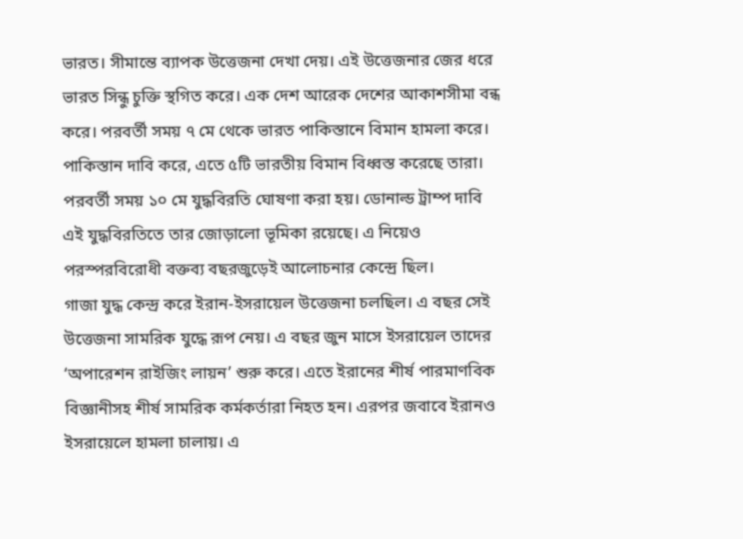ভারত। সীমান্তে ব্যাপক উত্তেজনা দেখা দেয়। এই উত্তেজনার জের ধরে ভারত সিন্ধু চুক্তি স্থগিত করে। এক দেশ আরেক দেশের আকাশসীমা বন্ধ করে। পরবর্তী সময় ৭ মে থেকে ভারত পাকিস্তানে বিমান হামলা করে। পাকিস্তান দাবি করে, এতে ৫টি ভারতীয় বিমান বিধ্বস্ত করেছে তারা। পরবর্তী সময় ১০ মে যুদ্ধবিরতি ঘোষণা করা হয়। ডোনাল্ড ট্রাম্প দাবি এই যুদ্ধবিরতিতে তার জোড়ালো ভূমিকা রয়েছে। এ নিয়েও পরস্পরবিরোধী বক্তব্য বছরজুড়েই আলোচনার কেন্দ্রে ছিল।
গাজা যুদ্ধ কেন্দ্র করে ইরান-ইসরায়েল উত্তেজনা চলছিল। এ বছর সেই উত্তেজনা সামরিক যুদ্ধে রূপ নেয়। এ বছর জুন মাসে ইসরায়েল তাদের ‘অপারেশন রাইজিং লায়ন’ শুরু করে। এতে ইরানের শীর্ষ পারমাণবিক বিজ্ঞানীসহ শীর্ষ সামরিক কর্মকর্তারা নিহত হন। এরপর জবাবে ইরানও ইসরায়েলে হামলা চালায়। এ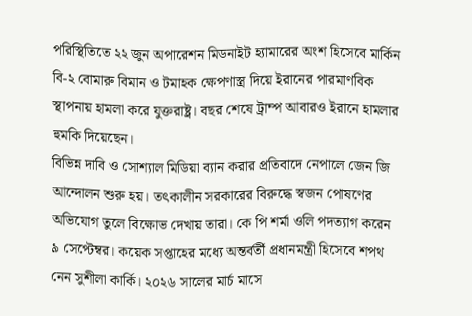পরিস্থিতিতে ২২ জুন অপারেশন মিডনাইট হ্যামারের অংশ হিসেবে মার্কিন বি-২ বোমারু বিমান ও টমাহক ক্ষেপণাস্ত্র দিয়ে ইরানের পারমাণবিক স্থাপনায় হামলা করে যুক্তরাষ্ট্র। বছর শেষে ট্রাম্প আবারও ইরানে হামলার হুমকি দিয়েছেন।
বিভিন্ন দাবি ও সোশ্যাল মিডিয়া ব্যান করার প্রতিবাদে নেপালে জেন জি আন্দোলন শুরু হয়। তৎকালীন সরকারের বিরুদ্ধে স্বজন পোষণের অভিযোগ তুলে বিক্ষোভ দেখায় তারা। কে পি শর্মা ওলি পদত্যাগ করেন ৯ সেপ্টেম্বর। কয়েক সপ্তাহের মধ্যে অন্তর্বর্তী প্রধানমন্ত্রী হিসেবে শপথ নেন সুশীলা কার্কি। ২০২৬ সালের মার্চ মাসে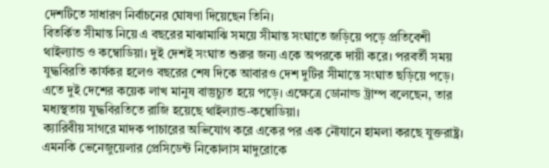দেশটিতে সাধারণ নির্বাচনের ঘোষণা দিয়েছেন তিনি।
বিতর্কিত সীমান্ত নিয়ে এ বছরের মাঝামাঝি সময়ে সীমান্ত সংঘাতে জড়িয়ে পড়ে প্রতিবেশী থাইল্যান্ড ও কম্বোডিয়া। দুই দেশই সংঘাত শুরুর জন্য একে অপরকে দায়ী করে। পরবর্তী সময় যুদ্ধবিরতি কার্যকর হলেও বছরের শেষ দিকে আবারও দেশ দুটির সীমান্তে সংঘাত ছড়িয়ে পড়ে। এতে দুই দেশের কয়েক লাখ মানুষ বাস্তুচ্যুত হয়ে পড়ে। এক্ষেত্রে ডোনাল্ড ট্রাম্প বলেছেন, তার মধ্যস্থতায় যুদ্ধবিরতিতে রাজি হয়েছে থাইল্যান্ড-কম্বোডিয়া।
ক্যারিবীয় সাগরে মাদক পাচারের অভিযোগ করে একের পর এক নৌযানে হামলা করছে যুক্তরাষ্ট্র। এমনকি ভেনেজুয়েলার প্রেসিডেন্ট নিকোলাস মাদুরোকে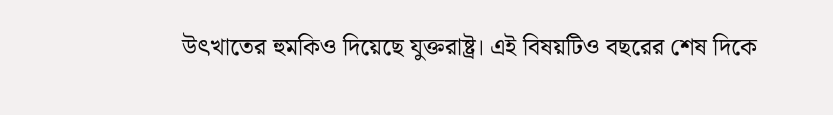উৎখাতের হুমকিও দিয়েছে যুক্তরাষ্ট্র। এই বিষয়টিও বছরের শেষ দিকে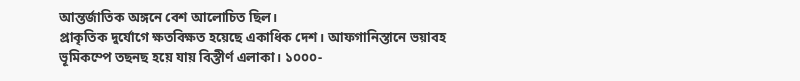আন্তর্জাতিক অঙ্গনে বেশ আলোচিত ছিল।
প্রাকৃতিক দুর্যোগে ক্ষতবিক্ষত হয়েছে একাধিক দেশ। আফগানিস্তানে ভয়াবহ ভূমিকম্পে তছনছ হয়ে যায় বিস্তীর্ণ এলাকা। ১০০০-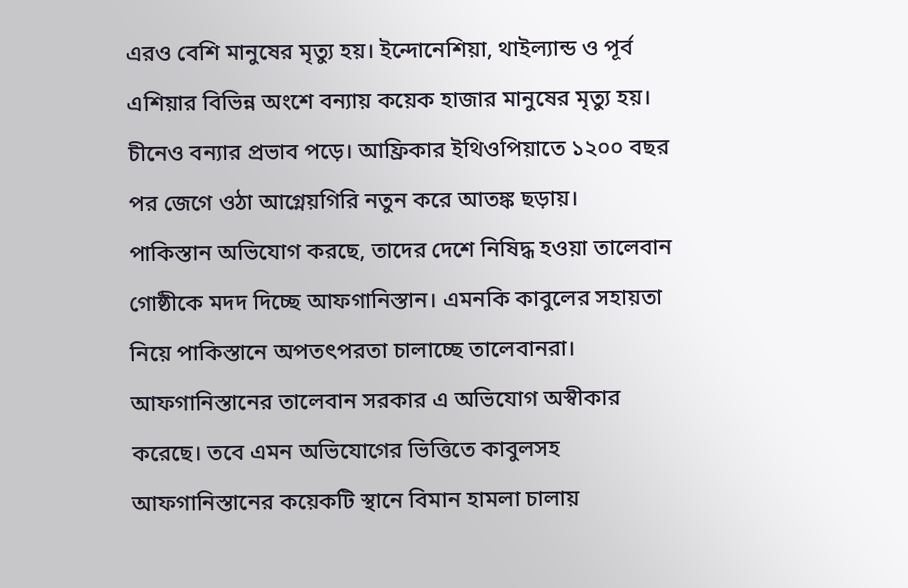এরও বেশি মানুষের মৃত্যু হয়। ইন্দোনেশিয়া, থাইল্যান্ড ও পূর্ব এশিয়ার বিভিন্ন অংশে বন্যায় কয়েক হাজার মানুষের মৃত্যু হয়। চীনেও বন্যার প্রভাব পড়ে। আফ্রিকার ইথিওপিয়াতে ১২০০ বছর পর জেগে ওঠা আগ্নেয়গিরি নতুন করে আতঙ্ক ছড়ায়।
পাকিস্তান অভিযোগ করছে, তাদের দেশে নিষিদ্ধ হওয়া তালেবান গোষ্ঠীকে মদদ দিচ্ছে আফগানিস্তান। এমনকি কাবুলের সহায়তা নিয়ে পাকিস্তানে অপতৎপরতা চালাচ্ছে তালেবানরা। আফগানিস্তানের তালেবান সরকার এ অভিযোগ অস্বীকার করেছে। তবে এমন অভিযোগের ভিত্তিতে কাবুলসহ আফগানিস্তানের কয়েকটি স্থানে বিমান হামলা চালায়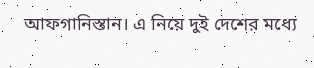আফগানিস্তান। এ নিয়ে দুই দেশের মধ্যে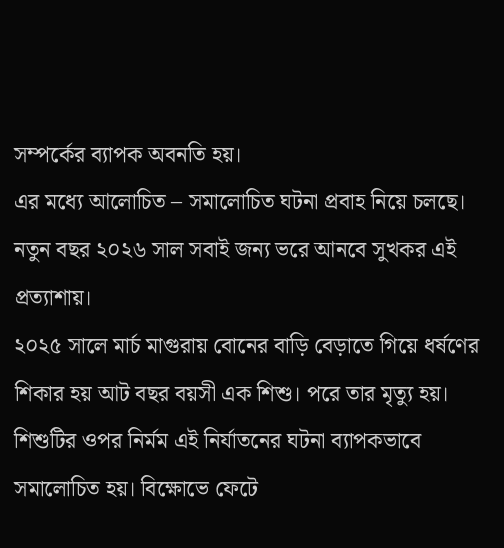সম্পর্কের ব্যাপক অবনতি হয়।
এর মধ্যে আলোচিত – সমালোচিত ঘটনা প্রবাহ নিয়ে চলছে। নতুন বছর ২০২৬ সাল সবাই জন্য ভরে আনবে সুখকর এই প্রত্যাশায়।
২০২৫ সালে মার্চ মাগুরায় বোনের বাড়ি বেড়াতে গিয়ে ধর্ষণের শিকার হয় আট বছর বয়সী এক শিশু। পরে তার মৃত্যু হয়। শিশুটির ওপর নির্মম এই নির্যাতনের ঘটনা ব্যাপকভাবে সমালোচিত হয়। বিক্ষোভে ফেটে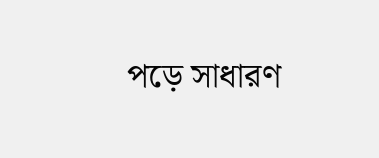পড়ে সাধারণ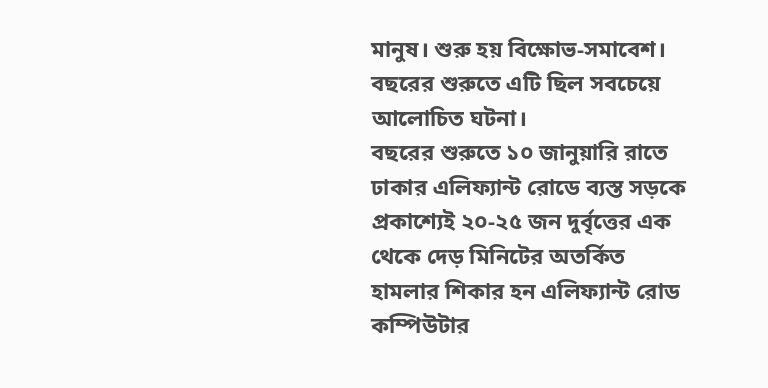মানুষ। শুরু হয় বিক্ষোভ-সমাবেশ। বছরের শুরুতে এটি ছিল সবচেয়ে আলোচিত ঘটনা।
বছরের শুরুতে ১০ জানুয়ারি রাতে ঢাকার এলিফ্যান্ট রোডে ব্যস্ত সড়কে প্রকাশ্যেই ২০-২৫ জন দুর্বৃত্তের এক থেকে দেড় মিনিটের অতর্কিত হামলার শিকার হন এলিফ্যান্ট রোড কম্পিউটার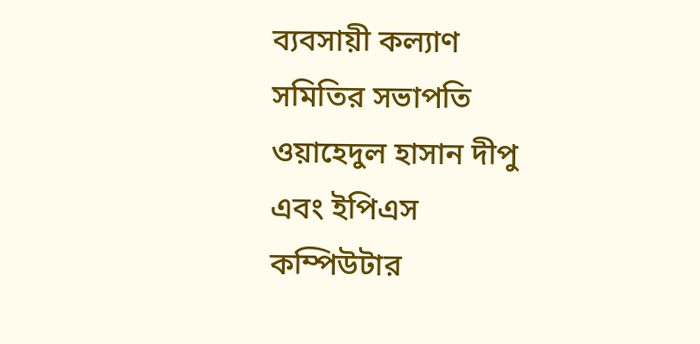ব্যবসায়ী কল্যাণ সমিতির সভাপতি ওয়াহেদুল হাসান দীপু এবং ইপিএস কম্পিউটার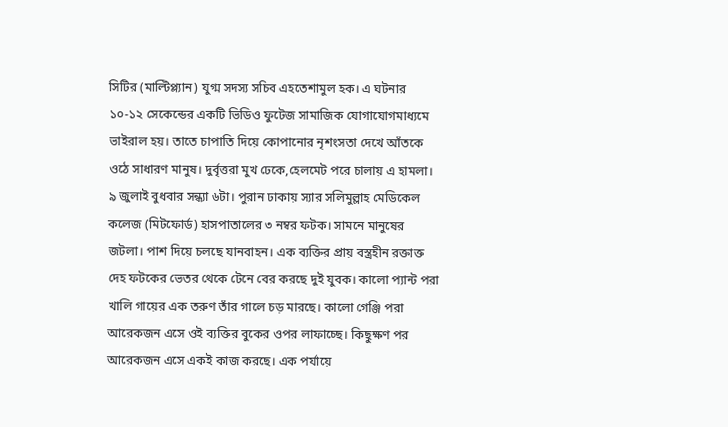সিটির (মাল্টিপ্ল্যান) যুগ্ম সদস্য সচিব এহতেশামুল হক। এ ঘটনার ১০-১২ সেকেন্ডের একটি ভিডিও ফুটেজ সামাজিক যোগাযোগমাধ্যমে ভাইরাল হয়। তাতে চাপাতি দিয়ে কোপানোর নৃশংসতা দেখে আঁতকে ওঠে সাধারণ মানুষ। দুর্বৃত্তরা মুখ ঢেকে,হেলমেট পরে চালায় এ হামলা।
৯ জুলাই বুধবার সন্ধ্যা ৬টা। পুরান ঢাকায় স্যার সলিমুল্লাহ মেডিকেল কলেজ (মিটফোর্ড) হাসপাতালের ৩ নম্বর ফটক। সামনে মানুষের জটলা। পাশ দিয়ে চলছে যানবাহন। এক ব্যক্তির প্রায় বস্ত্রহীন রক্তাক্ত দেহ ফটকের ভেতর থেকে টেনে বের করছে দুই যুবক। কালো প্যান্ট পরা খালি গায়ের এক তরুণ তাঁর গালে চড় মারছে। কালো গেঞ্জি পরা আরেকজন এসে ওই ব্যক্তির বুকের ওপর লাফাচ্ছে। কিছুক্ষণ পর আরেকজন এসে একই কাজ করছে। এক পর্যায়ে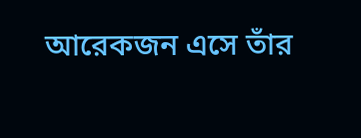আরেকজন এসে তাঁর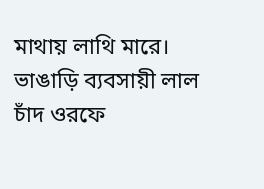মাথায় লাথি মারে।
ভাঙাড়ি ব্যবসায়ী লাল চাঁদ ওরফে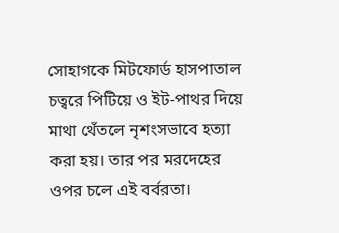সোহাগকে মিটফোর্ড হাসপাতাল চত্বরে পিটিয়ে ও ইট-পাথর দিয়ে মাথা থেঁতলে নৃশংসভাবে হত্যা করা হয়। তার পর মরদেহের ওপর চলে এই বর্বরতা।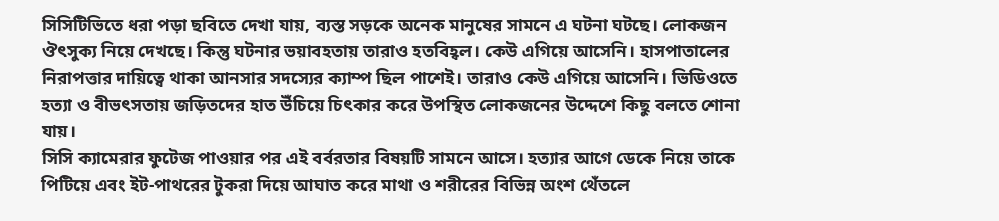সিসিটিভিতে ধরা পড়া ছবিতে দেখা যায়, ব্যস্ত সড়কে অনেক মানুষের সামনে এ ঘটনা ঘটছে। লোকজন ঔৎসুক্য নিয়ে দেখছে। কিন্তু ঘটনার ভয়াবহতায় তারাও হতবিহ্বল। কেউ এগিয়ে আসেনি। হাসপাতালের নিরাপত্তার দায়িত্বে থাকা আনসার সদস্যের ক্যাম্প ছিল পাশেই। তারাও কেউ এগিয়ে আসেনি। ভিডিওতে হত্যা ও বীভৎসতায় জড়িতদের হাত উঁচিয়ে চিৎকার করে উপস্থিত লোকজনের উদ্দেশে কিছু বলতে শোনা যায়।
সিসি ক্যামেরার ফুটেজ পাওয়ার পর এই বর্বরতার বিষয়টি সামনে আসে। হত্যার আগে ডেকে নিয়ে তাকে পিটিয়ে এবং ইট-পাথরের টুকরা দিয়ে আঘাত করে মাথা ও শরীরের বিভিন্ন অংশ থেঁতলে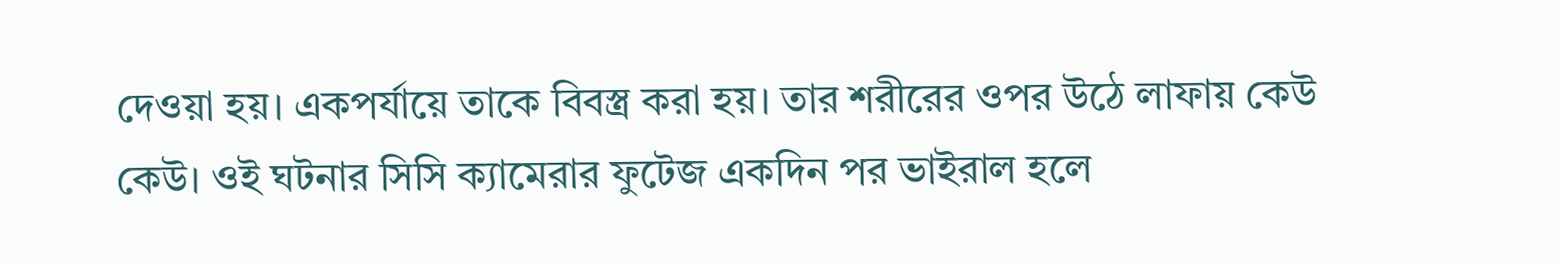দেওয়া হয়। একপর্যায়ে তাকে বিবস্ত্র করা হয়। তার শরীরের ওপর উঠে লাফায় কেউ কেউ। ওই ঘটনার সিসি ক্যামেরার ফুটেজ একদিন পর ভাইরাল হলে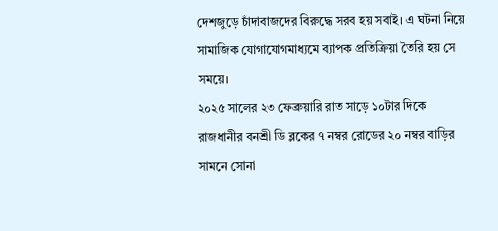দেশজুড়ে চাঁদাবাজদের বিরুদ্ধে সরব হয় সবাই। এ ঘটনা নিয়ে সামাজিক যোগাযোগমাধ্যমে ব্যাপক প্রতিক্রিয়া তৈরি হয় সে সময়ে।
২০২৫ সালের ২৩ ফেব্রুয়ারি রাত সাড়ে ১০টার দিকে রাজধানীর বনশ্রী ডি ব্লকের ৭ নম্বর রোডের ২০ নম্বর বাড়ির সামনে সোনা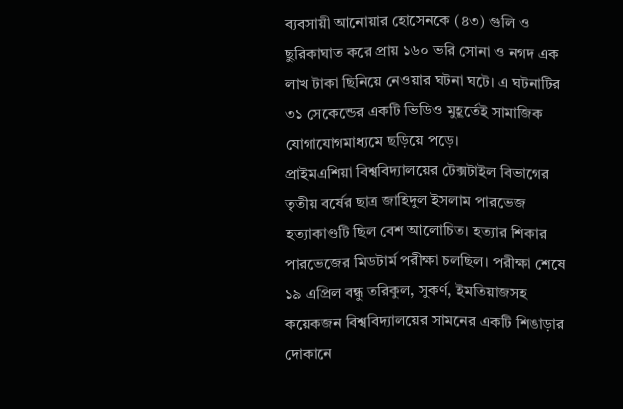ব্যবসায়ী আনোয়ার হোসেনকে (৪৩) গুলি ও ছুরিকাঘাত করে প্রায় ১৬০ ভরি সোনা ও নগদ এক লাখ টাকা ছিনিয়ে নেওয়ার ঘটনা ঘটে। এ ঘটনাটির ৩১ সেকেন্ডের একটি ভিডিও মুহূর্তেই সামাজিক যোগাযোগমাধ্যমে ছড়িয়ে পড়ে।
প্রাইমএশিয়া বিশ্ববিদ্যালয়ের টেক্সটাইল বিভাগের তৃতীয় বর্ষের ছাত্র জাহিদুল ইসলাম পারভেজ হত্যাকাণ্ডটি ছিল বেশ আলোচিত। হত্যার শিকার পারভেজের মিডটার্ম পরীক্ষা চলছিল। পরীক্ষা শেষে ১৯ এপ্রিল বন্ধু তরিকুল, সুকর্ণ, ইমতিয়াজসহ কয়েকজন বিশ্ববিদ্যালয়ের সামনের একটি শিঙাড়ার দোকানে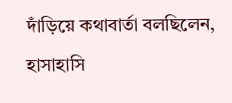দাঁড়িয়ে কথাবার্তা বলছিলেন, হাসাহাসি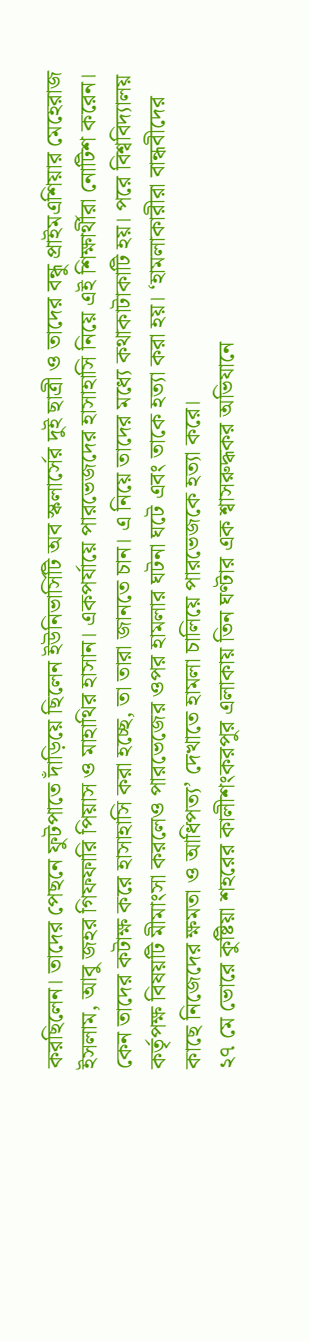করছিলেন। তাদের পেছনে ফুটপাতে দাঁড়িয়ে ছিলেন ইউনিভার্সিটি অব স্কলার্সের দুই ছাত্রী ও তাদের বন্ধু প্রাইমএশিয়ার মেহেরাজ ইসলাম, আবু জহর গিফফারি পিয়াস ও মাহাথির হাসান। একপর্যায়ে পারভেজদের হাসাহাসি নিয়ে এই শিক্ষার্থীরা নোটিশ করেন। কেন তাদের কটাক্ষ করে হাসাহাসি করা হচ্ছে, তা তারা জানতে চান। এ নিয়ে তাদের মধ্যে কথাকাটাকাটি হয়। পরে বিশ্ববিদ্যালয় কর্তৃপক্ষ বিষয়টি মীমাংসা করলেও পারভেজের ওপর হামলার ঘটনা ঘটে এবং তাকে হত্যা করা হয়। ‘হামলাকারীরা বান্ধবীদের কাছে নিজেদের ক্ষমতা ও আধিপত্য’ দেখাতে হামলা চালিয়ে পারভেজকে হত্যা করে।
২৭ মে ভোরে কুষ্টিয়া শহরের কালীশংকরপুর এলাকায় তিন ঘণ্টার এক শ্বাসরুদ্ধকর অভিযানে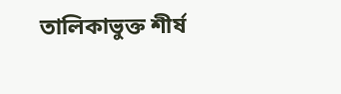তালিকাভুক্ত শীর্ষ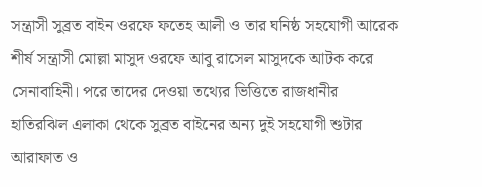সন্ত্রাসী সুব্রত বাইন ওরফে ফতেহ আলী ও তার ঘনিষ্ঠ সহযোগী আরেক শীর্ষ সন্ত্রাসী মোল্লা মাসুদ ওরফে আবু রাসেল মাসুদকে আটক করে সেনাবাহিনী। পরে তাদের দেওয়া তথ্যের ভিত্তিতে রাজধানীর হাতিরঝিল এলাকা থেকে সুব্রত বাইনের অন্য দুই সহযোগী শুটার আরাফাত ও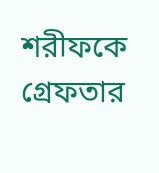শরীফকে গ্রেফতার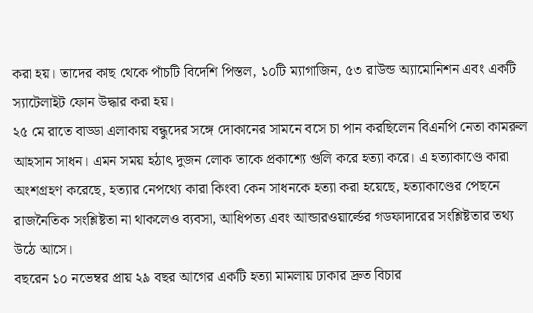করা হয়। তাদের কাছ থেকে পাঁচটি বিদেশি পিস্তল, ১০টি ম্যাগাজিন, ৫৩ রাউন্ড অ্যামোনিশন এবং একটি স্যাটেলাইট ফোন উদ্ধার করা হয়।
২৫ মে রাতে বাড্ডা এলাকায় বন্ধুদের সঙ্গে দোকানের সামনে বসে চা পান করছিলেন বিএনপি নেতা কামরুল আহসান সাধন। এমন সময় হঠাৎ দুজন লোক তাকে প্রকাশ্যে গুলি করে হত্যা করে। এ হত্যাকাণ্ডে কারা অংশগ্রহণ করেছে, হত্যার নেপথ্যে কারা কিংবা কেন সাধনকে হত্যা করা হয়েছে, হত্যাকাণ্ডের পেছনে রাজনৈতিক সংশ্লিষ্টতা না থাকলেও ব্যবসা, আধিপত্য এবং আন্ডারওয়ার্ল্ডের গডফাদারের সংশ্লিষ্টতার তথ্য উঠে আসে।
বছরেন ১০ নভেম্বর প্রায় ২৯ বছর আগের একটি হত্যা মামলায় ঢাকার দ্রুত বিচার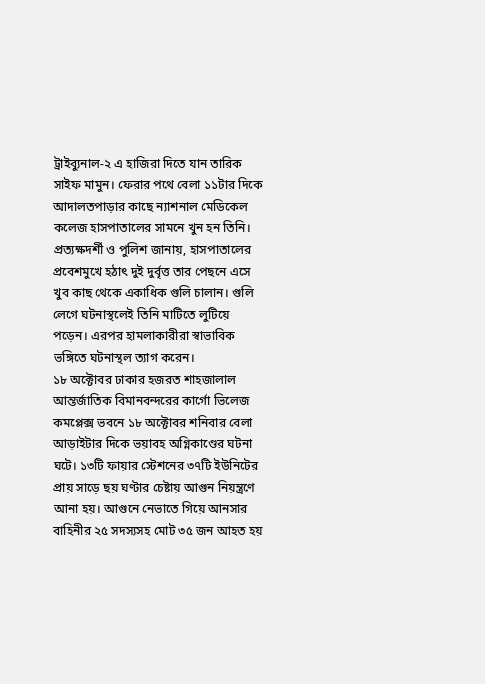ট্রাইব্যুনাল-২ এ হাজিরা দিতে যান তারিক সাইফ মামুন। ফেরার পথে বেলা ১১টার দিকে আদালতপাড়ার কাছে ন্যাশনাল মেডিকেল কলেজ হাসপাতালের সামনে খুন হন তিনি।
প্রত্যক্ষদর্শী ও পুলিশ জানায়, হাসপাতালের প্রবেশমুখে হঠাৎ দুই দুর্বৃত্ত তার পেছনে এসে খুব কাছ থেকে একাধিক গুলি চালান। গুলি লেগে ঘটনাস্থলেই তিনি মাটিতে লুটিয়ে পড়েন। এরপর হামলাকারীরা স্বাভাবিক
ভঙ্গিতে ঘটনাস্থল ত্যাগ করেন।
১৮ অক্টোবর ঢাকার হজরত শাহজালাল আন্তর্জাতিক বিমানবন্দরের কার্গো ভিলেজ কমপ্লেক্স ভবনে ১৮ অক্টোবর শনিবার বেলা আড়াইটার দিকে ভয়াবহ অগ্নিকাণ্ডের ঘটনা ঘটে। ১৩টি ফায়ার স্টেশনের ৩৭টি ইউনিটের প্রায় সাড়ে ছয় ঘণ্টার চেষ্টায় আগুন নিয়ন্ত্রণে আনা হয়। আগুনে নেভাতে গিয়ে আনসার বাহিনীর ২৫ সদস্যসহ মোট ৩৫ জন আহত হয়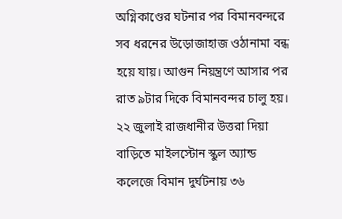অগ্নিকাণ্ডের ঘটনার পর বিমানবন্দরে সব ধরনের উড়োজাহাজ ওঠানামা বন্ধ হয়ে যায়। আগুন নিয়ন্ত্রণে আসার পর রাত ৯টার দিকে বিমানবন্দর চালু হয়।
২২ জুলাই রাজধানীর উত্তরা দিয়া বাড়িতে মাইলস্টোন স্কুল অ্যান্ড কলেজে বিমান দুর্ঘটনায় ৩৬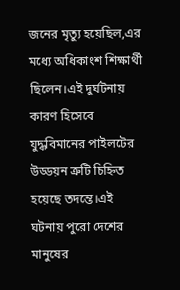জনের মৃত্যু হয়েছিল,এর মধ্যে অধিকাংশ শিক্ষার্থী ছিলেন।এই দুর্ঘটনায় কারণ হিসেবে যুদ্ধবিমানের পাইলটের উড্ডয়ন ত্রুটি চিহ্নিত হয়েছে তদন্তে।এই ঘটনায় পুরো দেশের মানুষের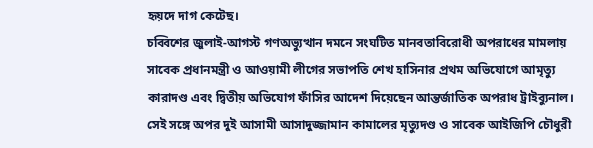হৃয়দে দাগ কেটেছ।
চব্বিশের জুলাই-আগস্ট গণঅভ্যুত্থান দমনে সংঘটিত মানবতাবিরোধী অপরাধের মামলায় সাবেক প্রধানমন্ত্রী ও আওয়ামী লীগের সভাপতি শেখ হাসিনার প্রথম অভিযোগে আমৃত্যু কারাদণ্ড এবং দ্বিতীয় অভিযোগ ফাঁসির আদেশ দিয়েছেন আন্তর্জাতিক অপরাধ ট্রাইব্যুনাল। সেই সঙ্গে অপর দুই আসামী আসাদুজ্জামান কামালের মৃত্যুদণ্ড ও সাবেক আইজিপি চৌধুরী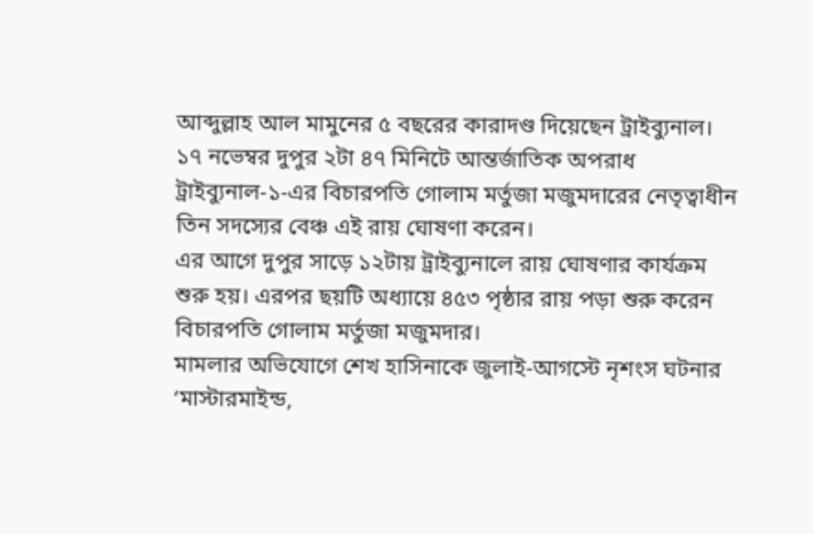আব্দুল্লাহ আল মামুনের ৫ বছরের কারাদণ্ড দিয়েছেন ট্রাইব্যুনাল।
১৭ নভেম্বর দুপুর ২টা ৪৭ মিনিটে আন্তর্জাতিক অপরাধ ট্রাইব্যুনাল-১-এর বিচারপতি গোলাম মর্তুজা মজুমদারের নেতৃত্বাধীন তিন সদস্যের বেঞ্চ এই রায় ঘোষণা করেন।
এর আগে দুপুর সাড়ে ১২টায় ট্রাইব্যুনালে রায় ঘোষণার কার্যক্রম শুরু হয়। এরপর ছয়টি অধ্যায়ে ৪৫৩ পৃষ্ঠার রায় পড়া শুরু করেন বিচারপতি গোলাম মর্তুজা মজুমদার।
মামলার অভিযোগে শেখ হাসিনাকে জুলাই-আগস্টে নৃশংস ঘটনার ‘মাস্টারমাইন্ড,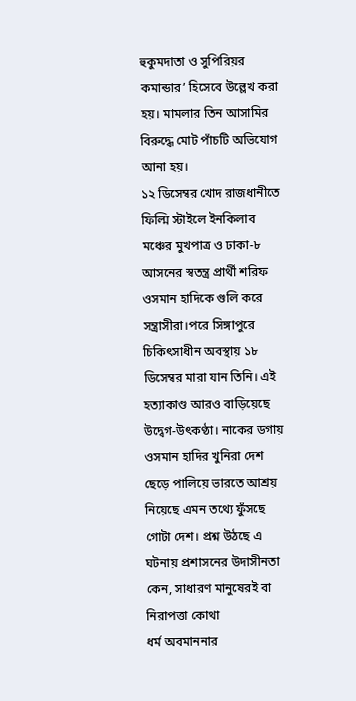হুকুমদাতা ও সুপিরিয়র কমান্ডার’ হিসেবে উল্লেখ করা হয়। মামলার তিন আসামির বিরুদ্ধে মোট পাঁচটি অভিযোগ আনা হয়।
১২ ডিসেম্বর খোদ রাজধানীতে ফিল্মি স্টাইলে ইনকিলাব মঞ্চের মুখপাত্র ও ঢাকা-৮ আসনের স্বতন্ত্র প্রার্থী শরিফ ওসমান হাদিকে গুলি করে সন্ত্রাসীরা।পরে সিঙ্গাপুরে চিকিৎসাধীন অবস্থায় ১৮ ডিসেম্বর মারা যান তিনি। এই হত্যাকাণ্ড আরও বাড়িয়েছে উদ্বেগ-উৎকণ্ঠা। নাকের ডগায় ওসমান হাদির খুনিরা দেশ ছেড়ে পালিয়ে ভারতে আশ্রয় নিয়েছে এমন তথ্যে ফুঁসছে গোটা দেশ। প্রশ্ন উঠছে এ ঘটনায় প্রশাসনের উদাসীনতা কেন, সাধারণ মানুষেরই বা নিরাপত্তা কোথা
ধর্ম অবমাননার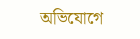অভিযোগে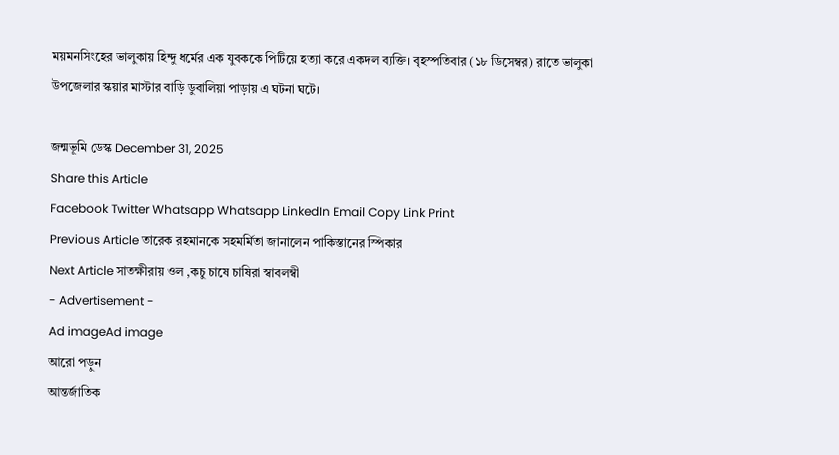ময়মনসিংহের ভালুকায় হিন্দু ধর্মের এক যুবককে পিটিয়ে হত্যা করে একদল ব্যক্তি। বৃহস্পতিবার (১৮ ডিসেম্বর) রাতে ভালুকা উপজেলার স্কয়ার মাস্টার বাড়ি ডুবালিয়া পাড়ায় এ ঘটনা ঘটে।

জন্মভূমি ডেস্ক December 31, 2025
Share this Article
Facebook Twitter Whatsapp Whatsapp LinkedIn Email Copy Link Print
Previous Article তারেক রহমানকে সহমর্মিতা জানালেন পাকিস্তানের স্পিকার
Next Article সাতক্ষীরায় ওল ,কচু চাষে চাষিরা স্বাবলম্বী
- Advertisement -
Ad imageAd image
আরো পড়ুন
আন্তর্জাতিক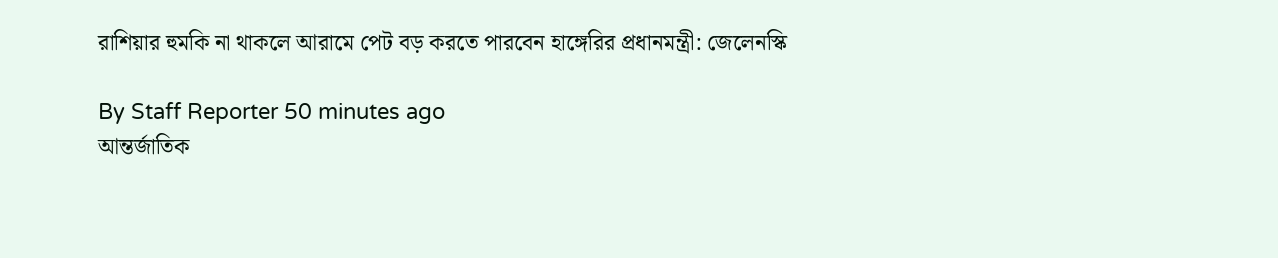রাশিয়ার হুমকি না থাকলে আরামে পেট বড় করতে পারবেন হাঙ্গেরির প্রধানমন্ত্রী: জেলেনস্কি

By Staff Reporter 50 minutes ago
আন্তর্জাতিক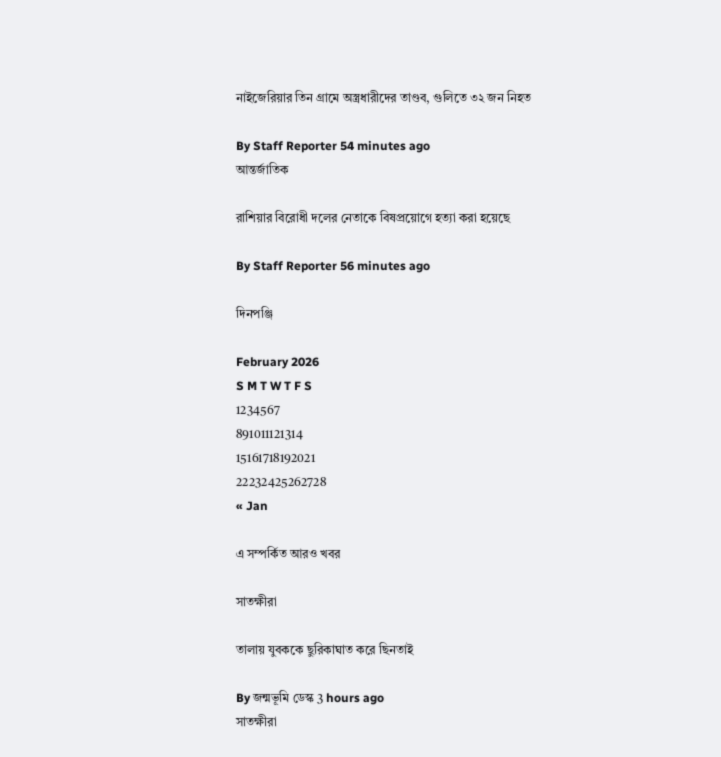নাইজেরিয়ার তিন গ্রামে অস্ত্রধারীদের তাণ্ডব, গুলিতে ৩২ জন নিহত

By Staff Reporter 54 minutes ago
আন্তর্জাতিক

রাশিয়ার বিরোধী দলের নেতাকে বিষপ্রয়োগে হত্যা করা হয়েছে

By Staff Reporter 56 minutes ago

দিনপঞ্জি

February 2026
S M T W T F S
1234567
891011121314
15161718192021
22232425262728
« Jan

এ সম্পর্কিত আরও খবর

সাতক্ষীরা

তালায় যুবককে ছুরিকাঘাত করে ছিনতাই

By জন্মভূমি ডেস্ক 3 hours ago
সাতক্ষীরা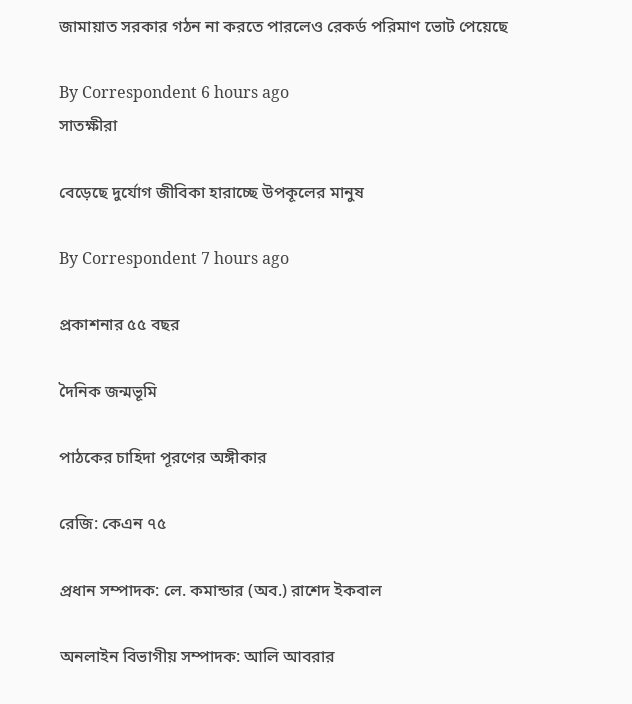জামায়াত সরকার গঠন না করতে পারলেও রেকর্ড পরিমাণ ‌‌ভোট পেয়েছে

By Correspondent 6 hours ago
সাতক্ষীরা

বেড়েছে দুর্যোগ জীবিকা হারাচ্ছে উপকূলের মানুষ

By Correspondent 7 hours ago

প্রকাশনার ৫৫ বছর

দৈনিক জন্মভূমি

পাঠকের চাহিদা পূরণের অঙ্গীকার

রেজি: কেএন ৭৫

প্রধান সম্পাদক: লে. কমান্ডার (অব.) রাশেদ ইকবাল

অনলাইন বিভাগীয় সম্পাদক: আলি আবরার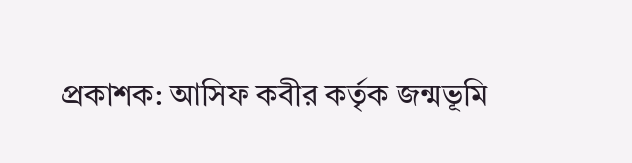প্রকাশক: আসিফ কবীর কর্তৃক জন্মভূমি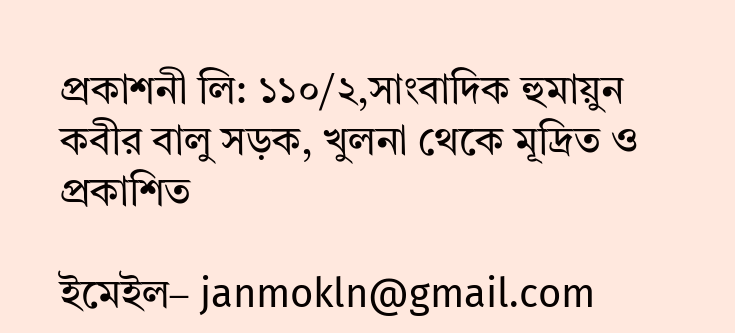প্রকাশনী লি: ১১০/২,সাংবাদিক হুমায়ুন কবীর বালু সড়ক, খুলনা থেকে মূদ্রিত ও প্রকাশিত

ইমেইল– janmokln@gmail.com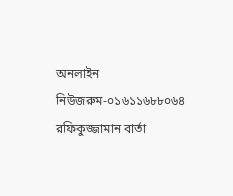অনলাইন নিউজরুম-০১৬১১৬৮৮০৬৪        রফিকুজ্জামান বার্তা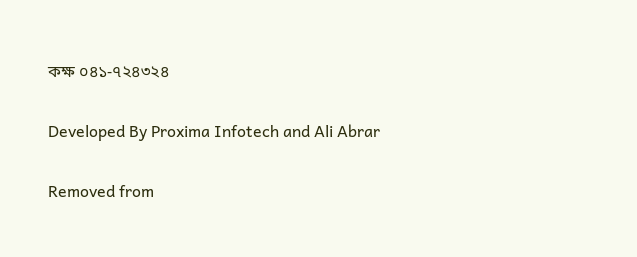কক্ষ ০৪১-৭২৪৩২৪

Developed By Proxima Infotech and Ali Abrar

Removed from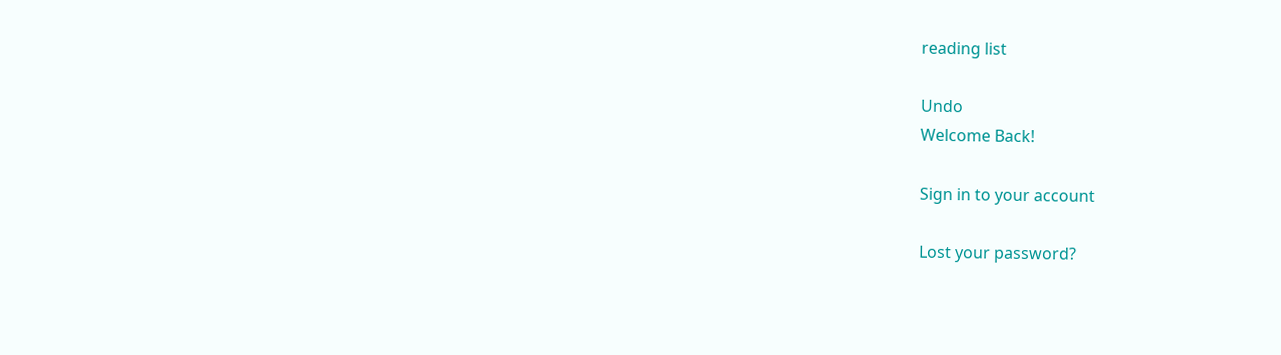reading list

Undo
Welcome Back!

Sign in to your account

Lost your password?